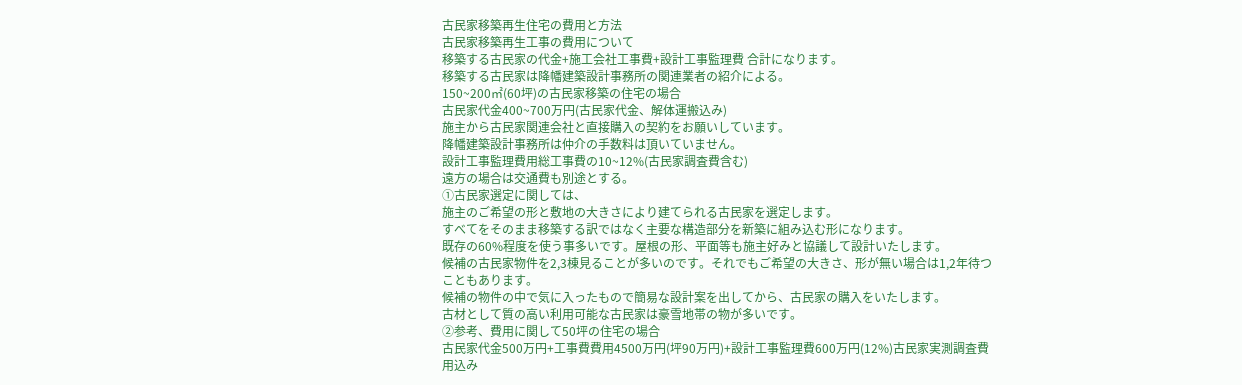古民家移築再生住宅の費用と方法
古民家移築再生工事の費用について
移築する古民家の代金+施工会社工事費+設計工事監理費 合計になります。
移築する古民家は降幡建築設計事務所の関連業者の紹介による。
150~200㎡(60坪)の古民家移築の住宅の場合
古民家代金400~700万円(古民家代金、解体運搬込み)
施主から古民家関連会社と直接購入の契約をお願いしています。
降幡建築設計事務所は仲介の手数料は頂いていません。
設計工事監理費用総工事費の10~12%(古民家調査費含む)
遠方の場合は交通費も別途とする。
①古民家選定に関しては、
施主のご希望の形と敷地の大きさにより建てられる古民家を選定します。
すべてをそのまま移築する訳ではなく主要な構造部分を新築に組み込む形になります。
既存の60%程度を使う事多いです。屋根の形、平面等も施主好みと協議して設計いたします。
候補の古民家物件を2,3棟見ることが多いのです。それでもご希望の大きさ、形が無い場合は1,2年待つこともあります。
候補の物件の中で気に入ったもので簡易な設計案を出してから、古民家の購入をいたします。
古材として質の高い利用可能な古民家は豪雪地帯の物が多いです。
②参考、費用に関して50坪の住宅の場合
古民家代金500万円+工事費費用4500万円(坪90万円)+設計工事監理費600万円(12%)古民家実測調査費用込み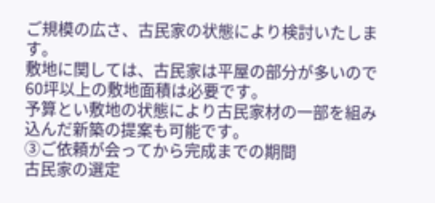ご規模の広さ、古民家の状態により検討いたします。
敷地に関しては、古民家は平屋の部分が多いので60坪以上の敷地面積は必要です。
予算とい敷地の状態により古民家材の一部を組み込んだ新築の提案も可能です。
③ご依頼が会ってから完成までの期間
古民家の選定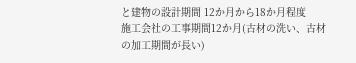と建物の設計期間 12か月から18か月程度
施工会社の工事期間12か月(古材の洗い、古材の加工期間が長い)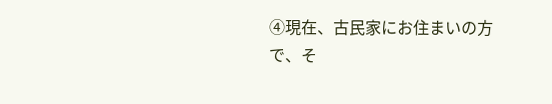④現在、古民家にお住まいの方で、そ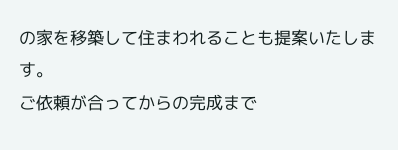の家を移築して住まわれることも提案いたします。
ご依頼が合ってからの完成まで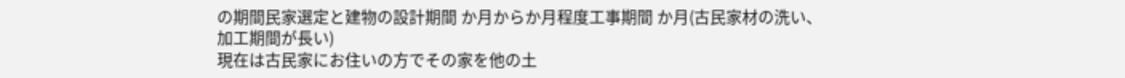の期間民家選定と建物の設計期間 か月からか月程度工事期間 か月(古民家材の洗い、加工期間が長い)
現在は古民家にお住いの方でその家を他の土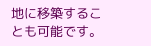地に移築することも可能です。